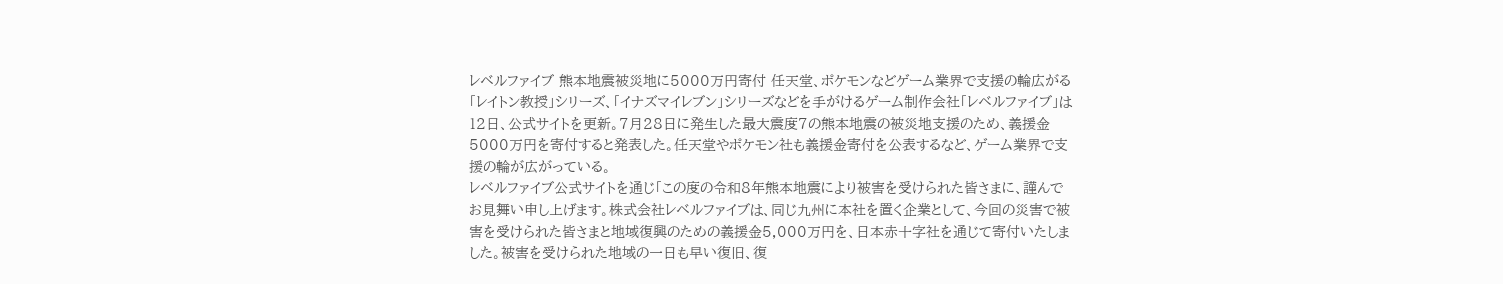レベルファイブ 熊本地震被災地に5000万円寄付 任天堂、ポケモンなどゲーム業界で支援の輪広がる
「レイトン教授」シリーズ、「イナズマイレブン」シリーズなどを手がけるゲーム制作会社「レベルファイブ」は12日、公式サイトを更新。7月28日に発生した最大震度7の熊本地震の被災地支援のため、義援金5000万円を寄付すると発表した。任天堂やポケモン社も義援金寄付を公表するなど、ゲーム業界で支援の輪が広がっている。
レベルファイブ公式サイトを通じ「この度の令和8年熊本地震により被害を受けられた皆さまに、謹んでお見舞い申し上げます。株式会社レベルファイブは、同じ九州に本社を置く企業として、今回の災害で被害を受けられた皆さまと地域復興のための義援金5,000万円を、日本赤十字社を通じて寄付いたしました。被害を受けられた地域の一日も早い復旧、復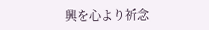興を心より祈念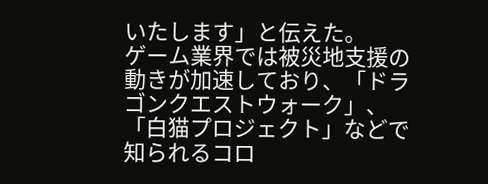いたします」と伝えた。
ゲーム業界では被災地支援の動きが加速しており、「ドラゴンクエストウォーク」、「白猫プロジェクト」などで知られるコロ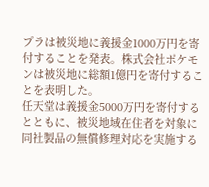プラは被災地に義援金1000万円を寄付することを発表。株式会社ポケモンは被災地に総額1億円を寄付することを表明した。
任天堂は義援金5000万円を寄付するとともに、被災地域在住者を対象に同社製品の無償修理対応を実施する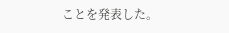ことを発表した。